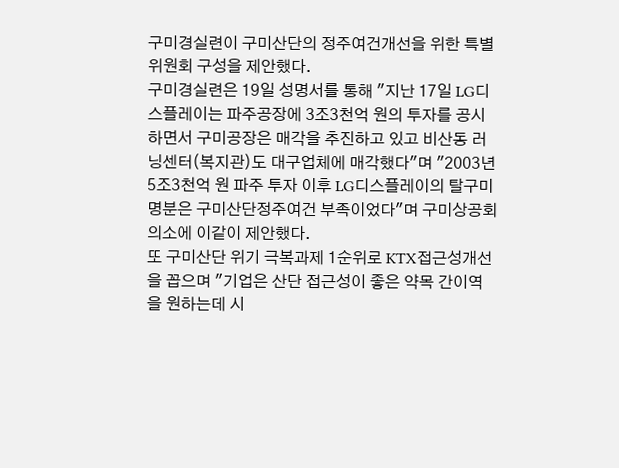구미경실련이 구미산단의 정주여건개선을 위한 특별위원회 구성을 제안했다.
구미경실련은 19일 성명서를 통해 "지난 17일 LG디스플레이는 파주공장에 3조3천억 원의 투자를 공시하면서 구미공장은 매각을 추진하고 있고 비산동 러닝센터(복지관)도 대구업체에 매각했다"며 "2003년 5조3천억 원 파주 투자 이후 LG디스플레이의 탈구미 명분은 구미산단정주여건 부족이었다"며 구미상공회의소에 이같이 제안했다.
또 구미산단 위기 극복과제 1순위로 KTX접근성개선을 꼽으며 "기업은 산단 접근성이 좋은 약목 간이역을 원하는데 시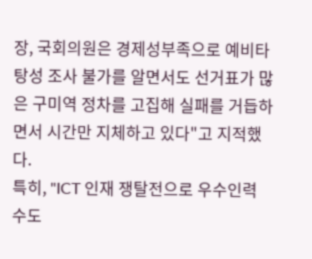장, 국회의원은 경제성부족으로 예비타탕성 조사 불가를 알면서도 선거표가 많은 구미역 정차를 고집해 실패를 거듭하면서 시간만 지체하고 있다"고 지적했다.
특히, "ICT 인재 쟁탈전으로 우수인력 수도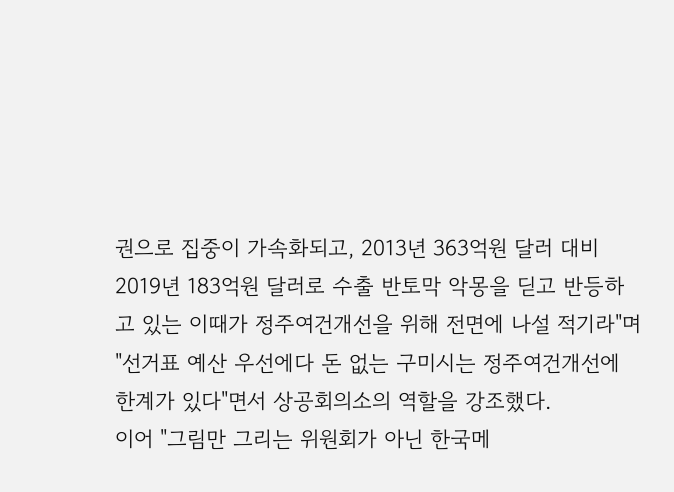권으로 집중이 가속화되고, 2013년 363억원 달러 대비 2019년 183억원 달러로 수출 반토막 악몽을 딛고 반등하고 있는 이때가 정주여건개선을 위해 전면에 나설 적기라"며 "선거표 예산 우선에다 돈 없는 구미시는 정주여건개선에 한계가 있다"면서 상공회의소의 역할을 강조했다.
이어 "그림만 그리는 위원회가 아닌 한국메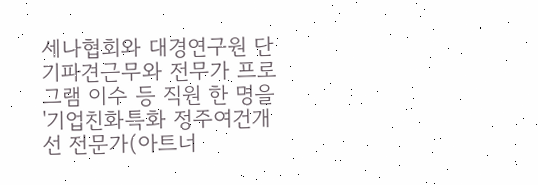세나협회와 대경연구원 단기파견근무와 전무가 프로그램 이수 등 직원 한 명을 '기업친화특화 정주여건개선 전문가(아트너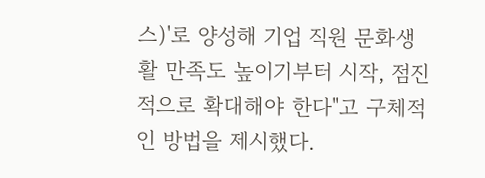스)'로 양성해 기업 직원 문화생활 만족도 높이기부터 시작, 점진적으로 확대해야 한다"고 구체적인 방법을 제시했다.